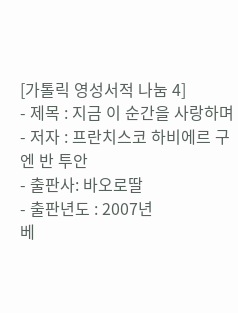[가톨릭 영성서적 나눔 4]
- 제목 : 지금 이 순간을 사랑하며
- 저자 : 프란치스코 하비에르 구엔 반 투안
- 출판사: 바오로딸
- 출판년도 : 2007년
베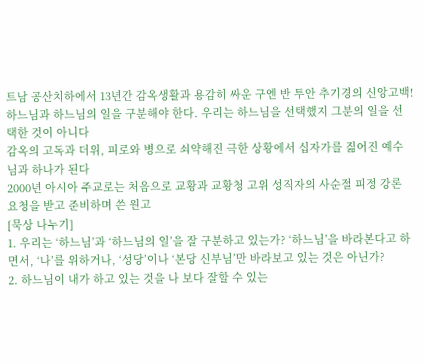트남 공산치하에서 13년간 감옥생활과 용감히 싸운 구엔 반 투안 추기경의 신앙고백!
하느님과 하느님의 일을 구분해야 한다. 우리는 하느님을 선택했지 그분의 일을 선택한 것이 아니다
감옥의 고독과 더위, 피로와 병으로 쇠약해진 극한 상황에서 십자가를 짊어진 예수님과 하나가 된다
2000년 아시아 주교로는 처음으로 교황과 교황청 고위 성직자의 사순절 피정 강론 요청을 받고 준비하며 쓴 원고
[묵상 나누기]
1. 우리는 ‘하느님’과 ‘하느님의 일’을 잘 구분하고 있는가? ‘하느님’을 바라본다고 하면서, ‘나’를 위하거나, ‘성당’이나 ‘본당 신부님’만 바라보고 있는 것은 아닌가?
2. 하느님이 내가 하고 있는 것을 나 보다 잘할 수 있는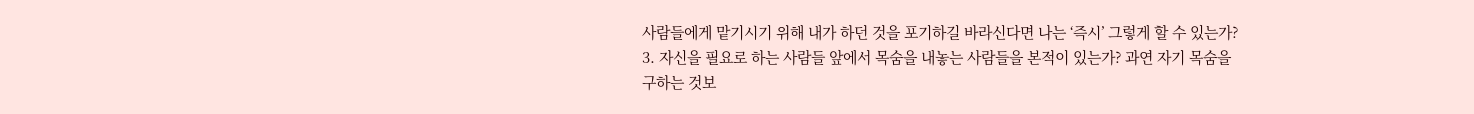사람들에게 맡기시기 위해 내가 하던 것을 포기하길 바라신다면 나는 ‘즉시’ 그렇게 할 수 있는가?
3. 자신을 필요로 하는 사람들 앞에서 목숨을 내놓는 사람들을 본적이 있는가? 과연 자기 목숨을 구하는 것보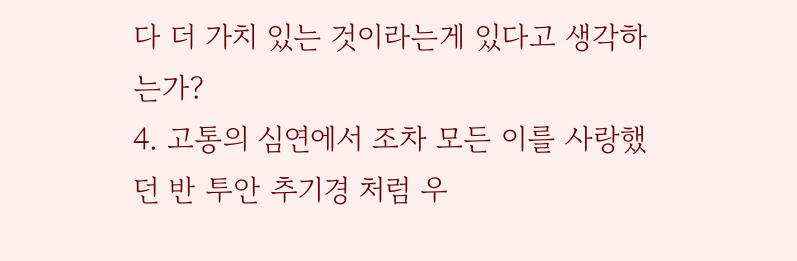다 더 가치 있는 것이라는게 있다고 생각하는가?
4. 고통의 심연에서 조차 모든 이를 사랑했던 반 투안 추기경 처럼 우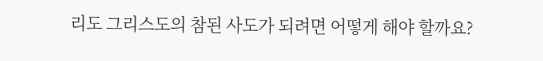리도 그리스도의 참된 사도가 되려면 어떻게 해야 할까요?